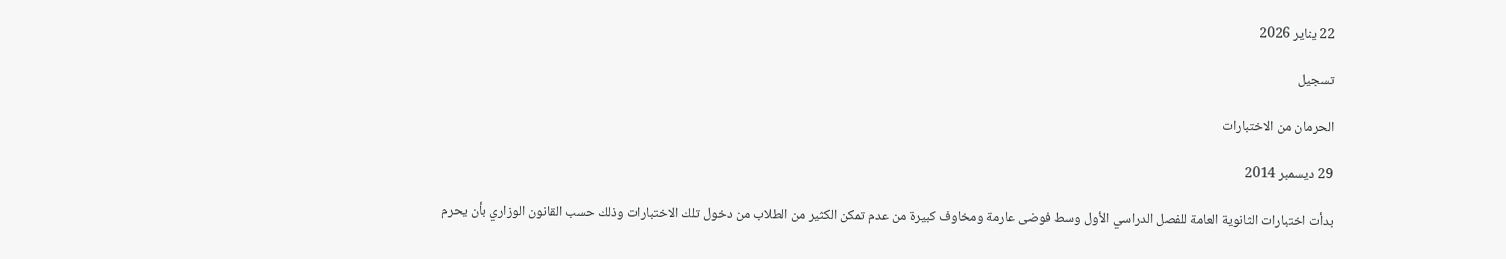22 يناير 2026

تسجيل

الحرمان من الاختبارات

29 ديسمبر 2014

بدأت اختبارات الثانوية العامة للفصل الدراسي الأول وسط فوضى عارمة ومخاوف كبيرة من عدم تمكن الكثير من الطلاب من دخول تلك الاختبارات وذلك حسب القانون الوزاري بأن يحرم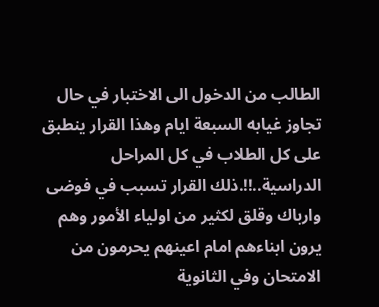الطالب من الدخول الى الاختبار في حال تجاوز غيابه السبعة ايام وهذا القرار ينطبق على كل الطلاب في كل المراحل الدراسية..!!.ذلك القرار تسبب في فوضى وارباك وقلق لكثير من اولياء الأمور وهم يرون ابناءهم امام اعينهم يحرمون من الامتحان وفي الثانوية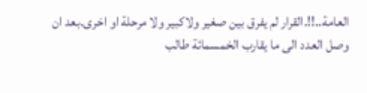العامة..!!.القرار لم يفرق بين صغير ولاكبير ولا مرحلة او اخرى.بعد ان وصل العدد الى ما يقارب الخمسمائة طالب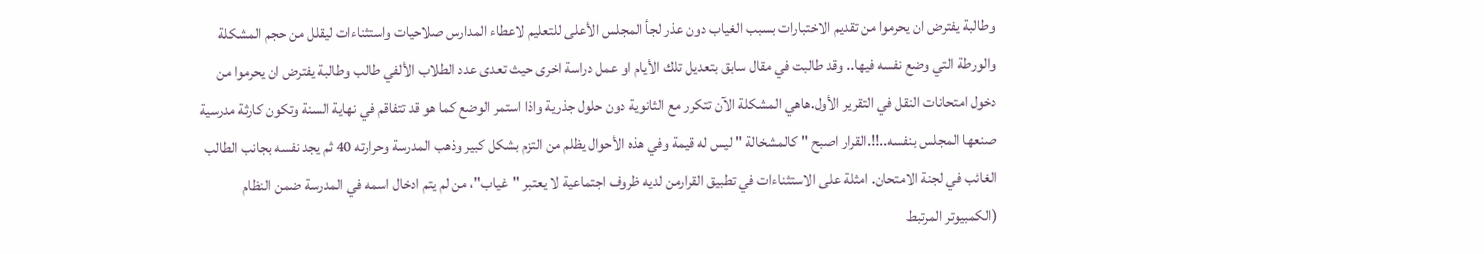وطالبة يفترض ان يحرموا من تقديم الاختبارات بسبب الغياب دون عذر لجأ المجلس الأعلى للتعليم لاعطاء المدارس صلاحيات واستثناءات ليقلل من حجم المشكلة والورطة التي وضع نفسه فيها.. وقد طالبت في مقال سابق بتعديل تلك الأيام او عمل دراسة اخرى حيث تعدى عدد الطلاب الألفي طالب وطالبة يفترض ان يحرموا من دخول امتحانات النقل في التقرير الأول.هاهي المشكلة الآن تتكرر مع الثانوية دون حلول جذرية واذا استمر الوضع كما هو قد تتفاقم في نهاية السنة وتكون كارثة مدرسية صنعها المجلس بنفسه..!!.القرار اصبح " كالمشخالة " ليس له قيمة وفي هذه الأحوال يظلم من التزم بشكل كبير وذهب المدرسة وحرارته 40 ثم يجد نفسه بجانب الطالب الغائب في لجنة الامتحان. امثلة على الاستثناءات في تطبيق القرارمن لديه ظروف اجتماعية لا يعتبر "غياب"، من لم يتم ادخال اسمه في المدرسة ضمن النظام (الكمبيوتر المرتبط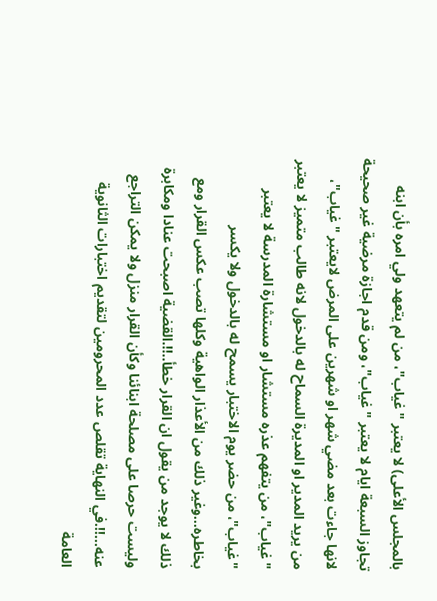بالمجلس الأعلى) لا يعتبر "غياب"، من لم يتعهد ولي امره بأن ابنه تجاوز السبعة ايام لا يعتبر "غياب"، ومن قدم اجازة مرضية غير صحيحة لانها جاءت بعد مضي شهر او شهرين على المرض لايعتبر "غياب"، من يريد المدير او المديرة السماح له بالدخول لانه طالب متميز لا يعتبر "غياب"، من يتفهم عذره مستشار او مستشارة المدرسة لا يعتبر "غياب"، من حضر يوم الاختبار يسمح له بالدخول ولا يكسر بخاطره...وغير ذلك من الأعذار الواهية وكلها تصب عكس القرار ومع ذلك لا يوجد من يقول ان القرار خطأ..!!.القضية اصبحت عنادا ومكابرة وليست حرصا على مصلحة ابنائنا وكأن القرار منزل ولا يمكن التراجع عنه...!!.في النهاية تقلص عدد المحرومين لتقديم اختبارات الثانوية العامة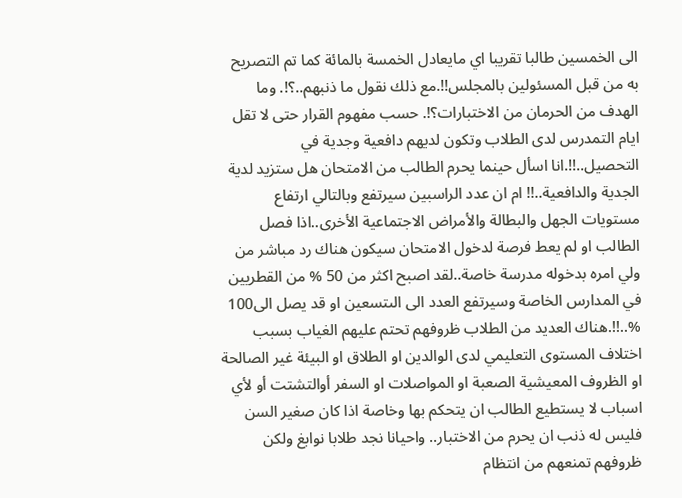الى الخمسين طالبا تقريبا اي مايعادل الخمسة بالمائة كما تم التصريح به من قبل المسئولين بالمجلس!!.مع ذلك نقول ما ذنبهم..؟!. وما الهدف من الحرمان من الاختبارات؟!. حسب مفهوم القرار حتى لا تقل ايام التمدرس لدى الطلاب وتكون لديهم دافعية وجدية في التحصيل..!!.انا اسأل حينما يحرم الطالب من الامتحان هل ستزيد لدية الجدية والدافعية..!! ام ان عدد الراسبين سيرتفع وبالتالي ارتفاع مستويات الجهل والبطالة والأمراض الاجتماعية الأخرى..اذا فصل الطالب او لم يعط فرصة لدخول الامتحان سيكون هناك رد مباشر من ولي امره بدخوله مدرسة خاصة..لقد اصبح اكثر من 50 % من القطريين في المدارس الخاصة وسيرتفع العدد الى الىتسعين او قد يصل الى100 %..!!.هناك العديد من الطلاب ظروفهم تحتم عليهم الغياب بسبب اختلاف المستوى التعليمي لدى الوالدين او الطلاق او البيئة غير الصالحة او الظروف المعيشية الصعبة او المواصلات او السفر أوالتشتت أو لأي اسباب لا يستطيع الطالب ان يتحكم بها وخاصة اذا كان صغير السن فليس له ذنب ان يحرم من الاختبار.. واحيانا نجد طلابا نوابغ ولكن ظروفهم تمنعهم من انتظام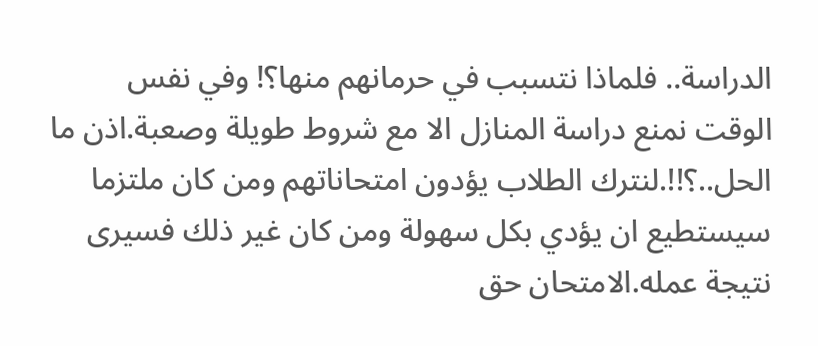الدراسة.. فلماذا نتسبب في حرمانهم منها؟! وفي نفس الوقت نمنع دراسة المنازل الا مع شروط طويلة وصعبة.اذن ما الحل..؟!!.لنترك الطلاب يؤدون امتحاناتهم ومن كان ملتزما سيستطيع ان يؤدي بكل سهولة ومن كان غير ذلك فسيرى نتيجة عمله.الامتحان حق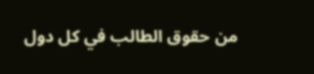من حقوق الطالب في كل دول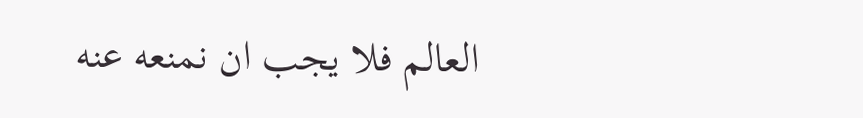العالم فلا يجب ان نمنعه عنه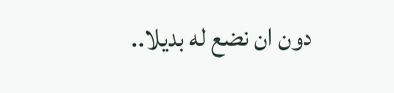دون ان نضع له بديلا..